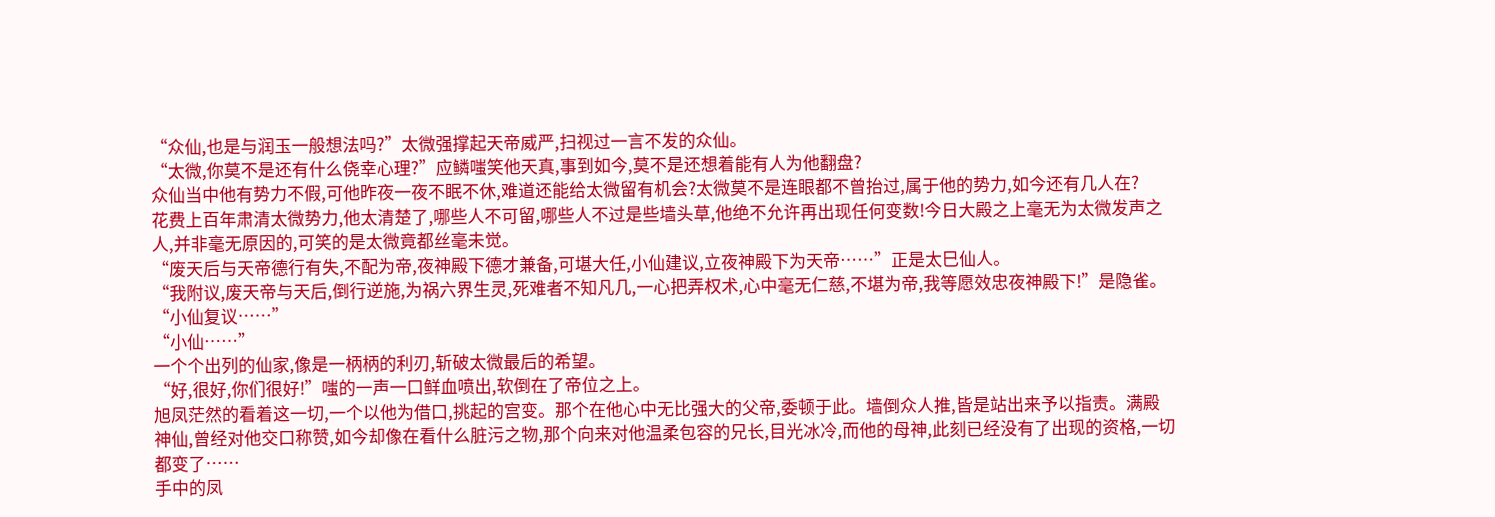“众仙,也是与润玉一般想法吗?”太微强撑起天帝威严,扫视过一言不发的众仙。
“太微,你莫不是还有什么侥幸心理?”应鳞嗤笑他天真,事到如今,莫不是还想着能有人为他翻盘?
众仙当中他有势力不假,可他昨夜一夜不眠不休,难道还能给太微留有机会?太微莫不是连眼都不曾抬过,属于他的势力,如今还有几人在?
花费上百年肃清太微势力,他太清楚了,哪些人不可留,哪些人不过是些墙头草,他绝不允许再出现任何变数!今日大殿之上毫无为太微发声之人,并非毫无原因的,可笑的是太微竟都丝毫未觉。
“废天后与天帝德行有失,不配为帝,夜神殿下德才兼备,可堪大任,小仙建议,立夜神殿下为天帝……”正是太巳仙人。
“我附议,废天帝与天后,倒行逆施,为祸六界生灵,死难者不知凡几,一心把弄权术,心中毫无仁慈,不堪为帝,我等愿效忠夜神殿下!”是隐雀。
“小仙复议……”
“小仙……”
一个个出列的仙家,像是一柄柄的利刃,斩破太微最后的希望。
“好,很好,你们很好!”嗤的一声一口鲜血喷出,软倒在了帝位之上。
旭凤茫然的看着这一切,一个以他为借口,挑起的宫变。那个在他心中无比强大的父帝,委顿于此。墙倒众人推,皆是站出来予以指责。满殿神仙,曾经对他交口称赞,如今却像在看什么脏污之物,那个向来对他温柔包容的兄长,目光冰冷,而他的母神,此刻已经没有了出现的资格,一切都变了……
手中的凤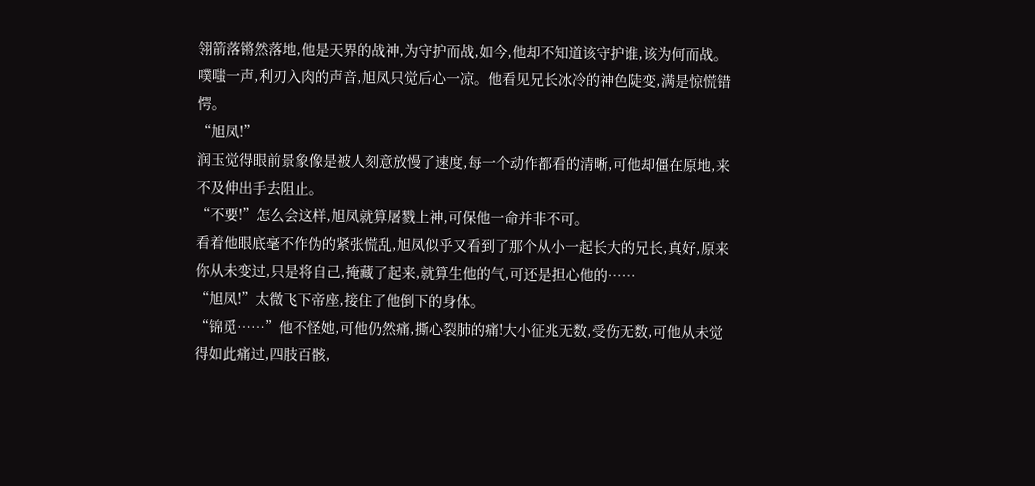翎箭落锵然落地,他是天界的战神,为守护而战,如今,他却不知道该守护谁,该为何而战。
噗嗤一声,利刃入肉的声音,旭凤只觉后心一凉。他看见兄长冰冷的神色陡变,满是惊慌错愕。
“旭凤!”
润玉觉得眼前景象像是被人刻意放慢了速度,每一个动作都看的清晰,可他却僵在原地,来不及伸出手去阻止。
“不要!”怎么会这样,旭凤就算屠戮上神,可保他一命并非不可。
看着他眼底毫不作伪的紧张慌乱,旭凤似乎又看到了那个从小一起长大的兄长,真好,原来你从未变过,只是将自己,掩藏了起来,就算生他的气,可还是担心他的……
“旭凤!”太微飞下帝座,接住了他倒下的身体。
“锦觅……”他不怪她,可他仍然痛,撕心裂肺的痛!大小征兆无数,受伤无数,可他从未觉得如此痛过,四肢百骸,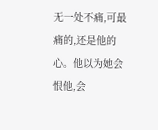无一处不痛,可最痛的,还是他的心。他以为她会恨他,会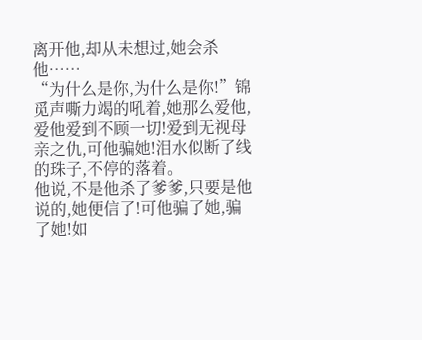离开他,却从未想过,她会杀他……
“为什么是你,为什么是你!”锦觅声嘶力竭的吼着,她那么爱他,爱他爱到不顾一切!爱到无视母亲之仇,可他骗她!泪水似断了线的珠子,不停的落着。
他说,不是他杀了爹爹,只要是他说的,她便信了!可他骗了她,骗了她!如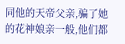同他的天帝父亲,骗了她的花神娘亲一般,他们都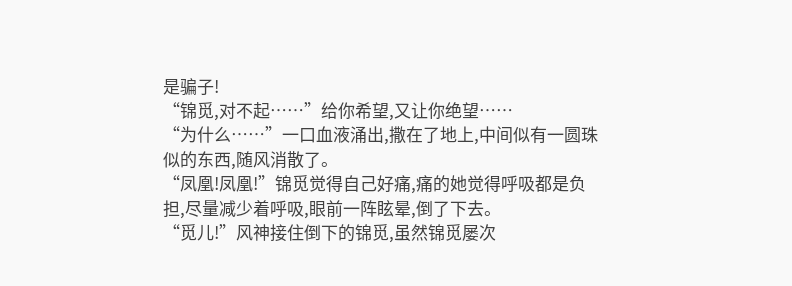是骗子!
“锦觅,对不起……”给你希望,又让你绝望……
“为什么……”一口血液涌出,撒在了地上,中间似有一圆珠似的东西,随风消散了。
“凤凰!凤凰!”锦觅觉得自己好痛,痛的她觉得呼吸都是负担,尽量减少着呼吸,眼前一阵眩晕,倒了下去。
“觅儿!”风神接住倒下的锦觅,虽然锦觅屡次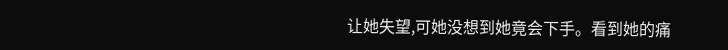让她失望,可她没想到她竟会下手。看到她的痛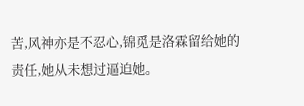苦,风神亦是不忍心,锦觅是洛霖留给她的责任,她从未想过逼迫她。